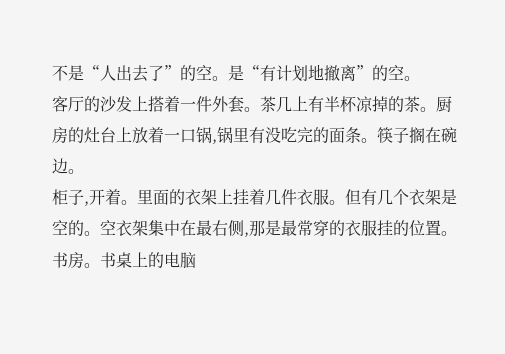不是“人出去了”的空。是“有计划地撤离”的空。
客厅的沙发上搭着一件外套。茶几上有半杯凉掉的茶。厨房的灶台上放着一口锅,锅里有没吃完的面条。筷子搁在碗边。
柜子,开着。里面的衣架上挂着几件衣服。但有几个衣架是空的。空衣架集中在最右侧,那是最常穿的衣服挂的位置。
书房。书桌上的电脑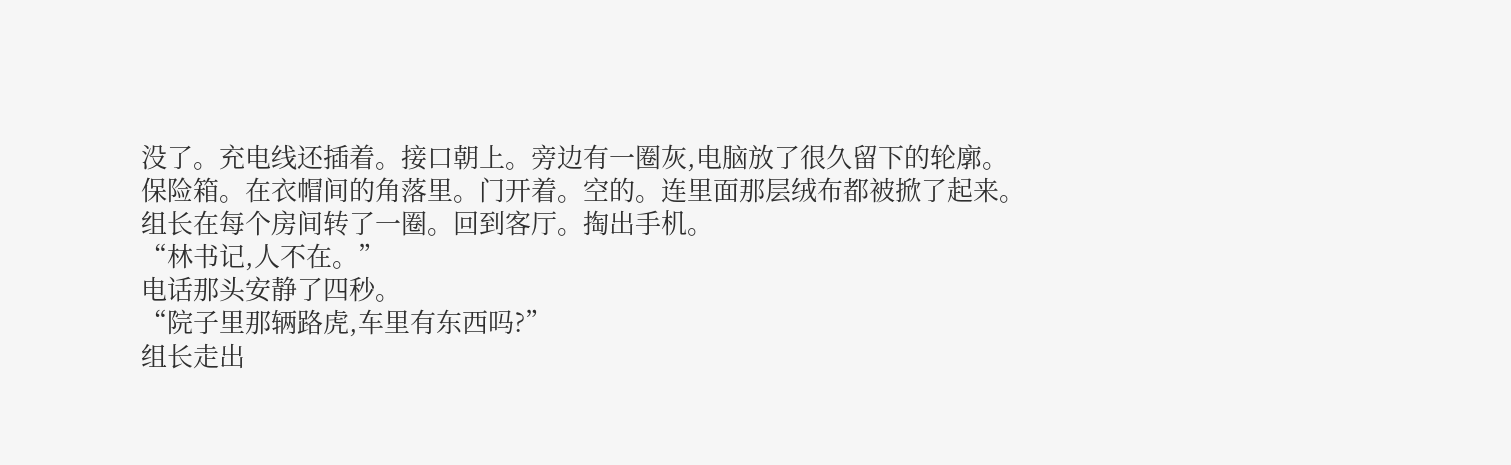没了。充电线还插着。接口朝上。旁边有一圈灰,电脑放了很久留下的轮廓。
保险箱。在衣帽间的角落里。门开着。空的。连里面那层绒布都被掀了起来。
组长在每个房间转了一圈。回到客厅。掏出手机。
“林书记,人不在。”
电话那头安静了四秒。
“院子里那辆路虎,车里有东西吗?”
组长走出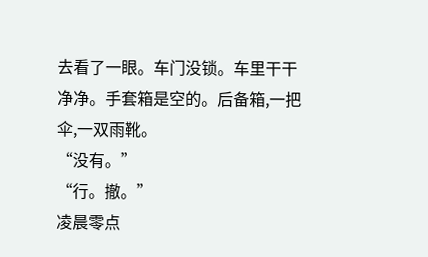去看了一眼。车门没锁。车里干干净净。手套箱是空的。后备箱,一把伞,一双雨靴。
“没有。”
“行。撤。”
凌晨零点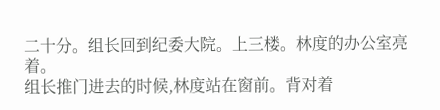二十分。组长回到纪委大院。上三楼。林度的办公室亮着。
组长推门进去的时候,林度站在窗前。背对着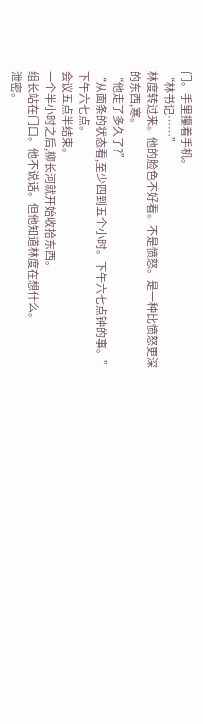门。手里攥着手机。
“林书记……”
林度转过来。他的脸色不好看。不是愤怒。是一种比愤怒更深的东西,寒。
“他走了多久了?”
“从面条的状态看,至少四到五个小时。下午六七点钟的事。”
下午六七点。
会议五点半结束。
一个半小时之后,柳长河就开始收拾东西。
组长站在门口。他不说话。但他知道林度在想什么。
泄密。